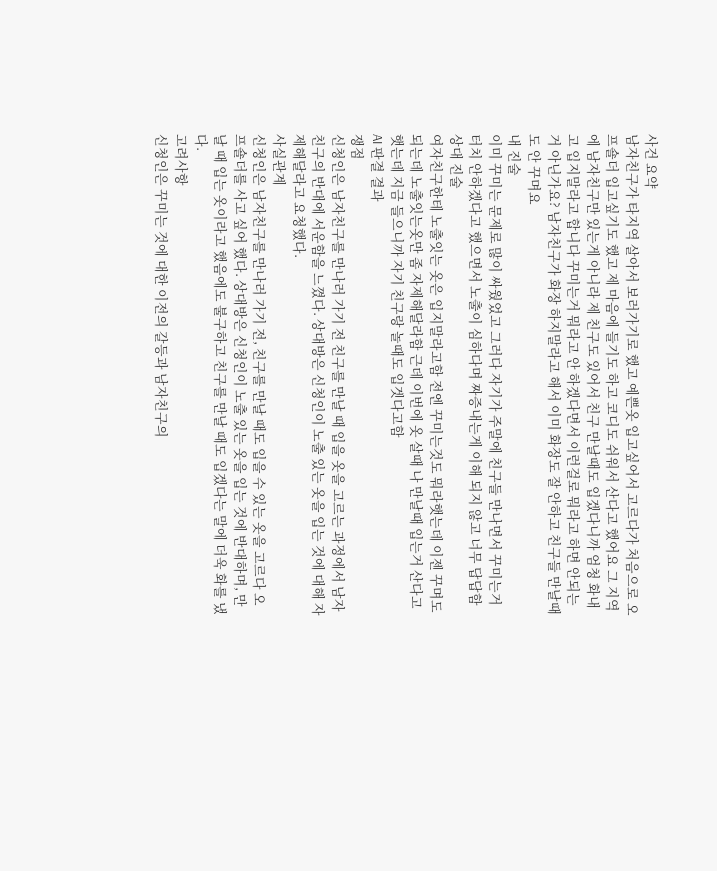사건 요약
남자친구가 타지역 살아서 보러가기로 했고 예쁜옷 입고싶어서 고르다가 처음으로 오프숄더 입고싶기도 했고 제 마음에 들기도 하고 코디도 쉬워서 산다고 했어요 그 지역에 남자친구만 있는게 아니라 제 친구도 있어서 친구 만날때도 입겠다니까 엄청 화내고 입지말라고 합니다 꾸미는거 뭐라고 안 하겠다면서 이런걸로 뭐라고 하면 안되는거 아닌가요? 남자친구가 화장 하지말라고 해서 이미 화장도 잘 안하고 친구들 만날때도 안 꾸며요
내 진술
이미 꾸미는 문제로 많이 싸웠었고 그러다 자기가 주말에 친구들 만나면서 꾸미는거 터치 안하겠다고 했으면서 노출이 심하다며 짜증내는게 이해 되지 않고 너무 답답함
상대 진술
여자친구한테 노출잇는 옷은 입지말라고함 전엔 꾸미는것도 뭐라햇는데 이젠 꾸며도되는데 노출잇는옷만 좀 자제해달라함 근데 이번에 옷 살때 나 만날때 입는거 산다고햇는데 지금 들으니까 자기 친구랑 놀때도 입겟다고함
AI 판결 결과
쟁점
신청인은 남자친구를 만나러 가기 전 친구를 만날 때 입을 옷을 고르는 과정에서 남자친구의 반대에 서운함을 느꼈다. 상대방은 신청인이 노출 있는 옷을 입는 것에 대해 자제해달라고 요청했다.
사실관계
신청인은 남자친구를 만나러 가기 전, 친구를 만날 때도 입을 수 있는 옷을 고르다 오프숄더를 사고 싶어 했다. 상대방은 신청인이 노출 있는 옷을 입는 것에 반대하며, 만날 때 입는 옷이라고 했음에도 불구하고 친구를 만날 때도 입겠다는 말에 더욱 화를 냈다.
고려사항
신청인은 꾸미는 것에 대한 이전의 갈등과 남자친구의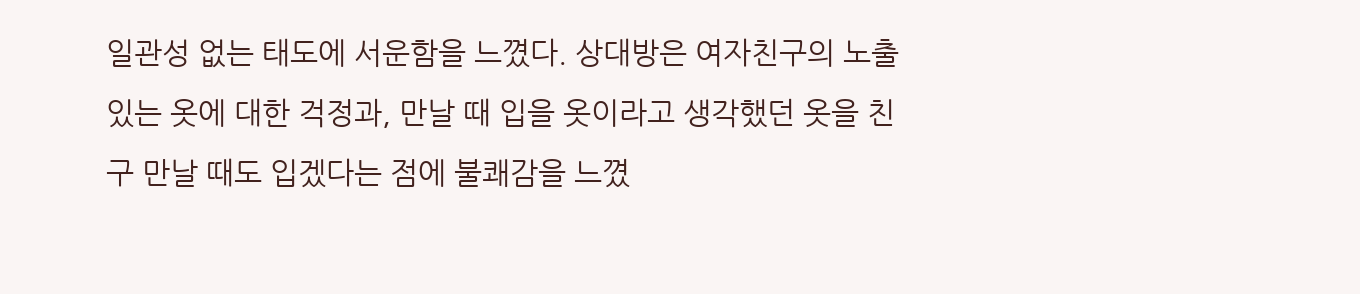일관성 없는 태도에 서운함을 느꼈다. 상대방은 여자친구의 노출 있는 옷에 대한 걱정과, 만날 때 입을 옷이라고 생각했던 옷을 친구 만날 때도 입겠다는 점에 불쾌감을 느꼈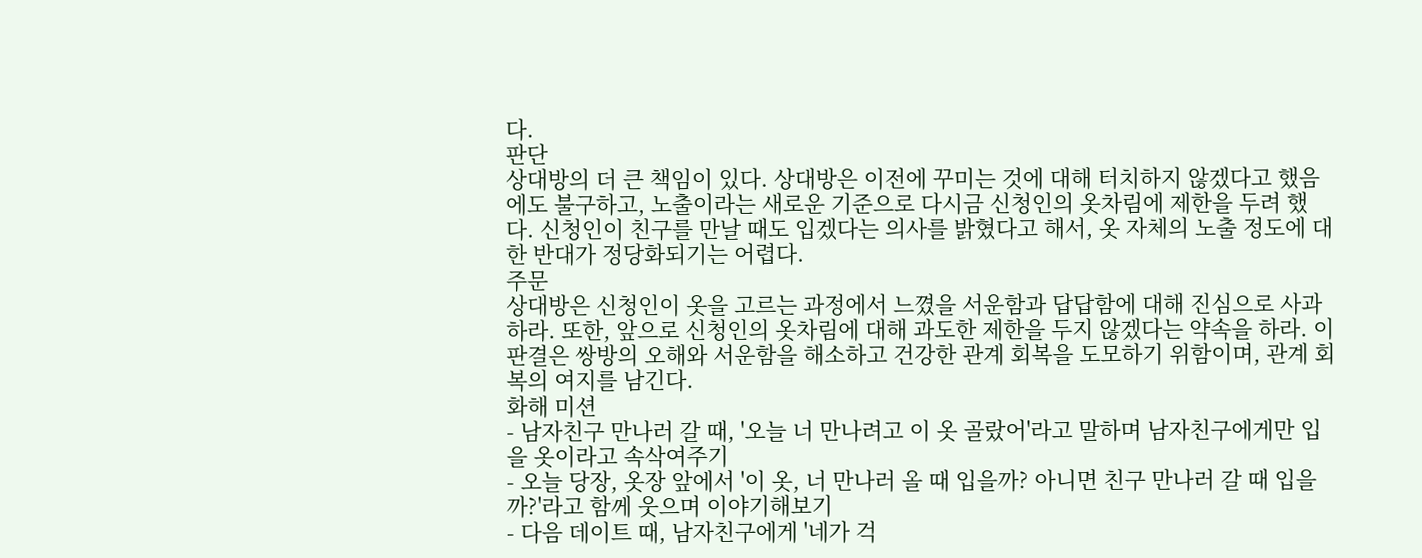다.
판단
상대방의 더 큰 책임이 있다. 상대방은 이전에 꾸미는 것에 대해 터치하지 않겠다고 했음에도 불구하고, 노출이라는 새로운 기준으로 다시금 신청인의 옷차림에 제한을 두려 했다. 신청인이 친구를 만날 때도 입겠다는 의사를 밝혔다고 해서, 옷 자체의 노출 정도에 대한 반대가 정당화되기는 어렵다.
주문
상대방은 신청인이 옷을 고르는 과정에서 느꼈을 서운함과 답답함에 대해 진심으로 사과하라. 또한, 앞으로 신청인의 옷차림에 대해 과도한 제한을 두지 않겠다는 약속을 하라. 이 판결은 쌍방의 오해와 서운함을 해소하고 건강한 관계 회복을 도모하기 위함이며, 관계 회복의 여지를 남긴다.
화해 미션
- 남자친구 만나러 갈 때, '오늘 너 만나려고 이 옷 골랐어'라고 말하며 남자친구에게만 입을 옷이라고 속삭여주기
- 오늘 당장, 옷장 앞에서 '이 옷, 너 만나러 올 때 입을까? 아니면 친구 만나러 갈 때 입을까?'라고 함께 웃으며 이야기해보기
- 다음 데이트 때, 남자친구에게 '네가 걱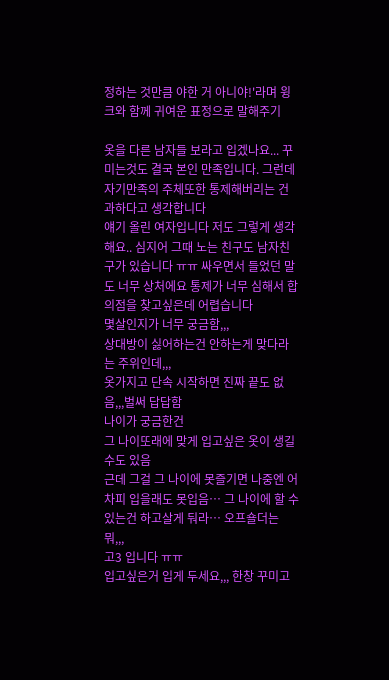정하는 것만큼 야한 거 아니야!'라며 윙크와 함께 귀여운 표정으로 말해주기

옷을 다른 남자들 보라고 입겠나요... 꾸미는것도 결국 본인 만족입니다. 그런데 자기만족의 주체또한 통제해버리는 건 과하다고 생각합니다
얘기 올린 여자입니다 저도 그렇게 생각해요.. 심지어 그때 노는 친구도 남자친구가 있습니다 ㅠㅠ 싸우면서 들었던 말도 너무 상처에요 통제가 너무 심해서 합의점을 찾고싶은데 어렵습니다
몇살인지가 너무 궁금함,,,
상대방이 싫어하는건 안하는게 맞다라는 주위인데,,,
옷가지고 단속 시작하면 진짜 끝도 없음,,,벌써 답답함
나이가 궁금한건
그 나이또래에 맞게 입고싶은 옷이 생길수도 있음
근데 그걸 그 나이에 못즐기면 나중엔 어차피 입을래도 못입음… 그 나이에 할 수 있는건 하고살게 둬라… 오프숄더는 뭐,,,
고3 입니다 ㅠㅠ
입고싶은거 입게 두세요,,, 한창 꾸미고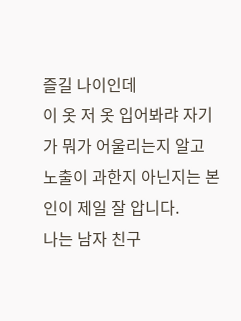즐길 나이인데
이 옷 저 옷 입어봐랴 자기가 뭐가 어울리는지 알고
노출이 과한지 아닌지는 본인이 제일 잘 압니다.
나는 남자 친구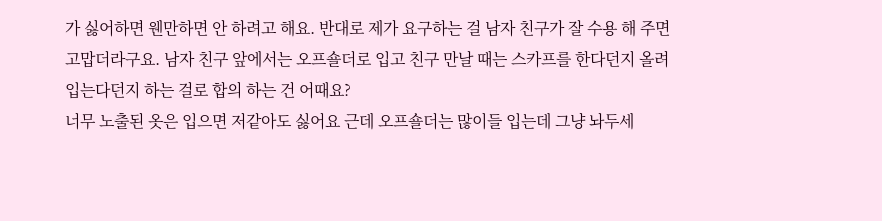가 싫어하면 웬만하면 안 하려고 해요. 반대로 제가 요구하는 걸 남자 친구가 잘 수용 해 주면 고맙더라구요. 남자 친구 앞에서는 오프숄더로 입고 친구 만날 때는 스카프를 한다던지 올려 입는다던지 하는 걸로 합의 하는 건 어때요?
너무 노출된 옷은 입으면 저같아도 싫어요 근데 오프숄더는 많이들 입는데 그냥 놔두세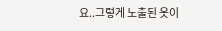요..그렇게 노출된 옷이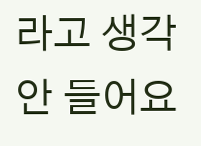라고 생각 안 들어요